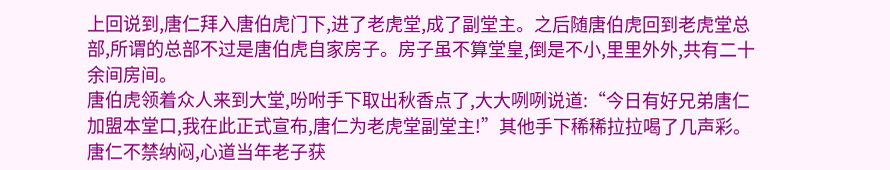上回说到,唐仁拜入唐伯虎门下,进了老虎堂,成了副堂主。之后随唐伯虎回到老虎堂总部,所谓的总部不过是唐伯虎自家房子。房子虽不算堂皇,倒是不小,里里外外,共有二十余间房间。
唐伯虎领着众人来到大堂,吩咐手下取出秋香点了,大大咧咧说道:“今日有好兄弟唐仁加盟本堂口,我在此正式宣布,唐仁为老虎堂副堂主!”其他手下稀稀拉拉喝了几声彩。
唐仁不禁纳闷,心道当年老子获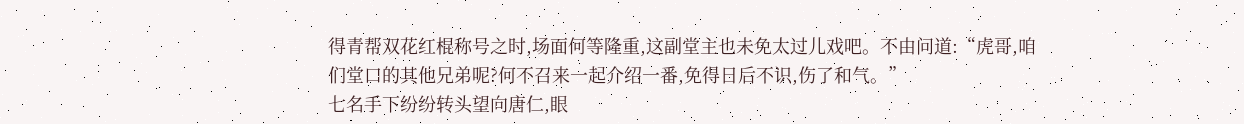得青帮双花红棍称号之时,场面何等隆重,这副堂主也未免太过儿戏吧。不由问道:“虎哥,咱们堂口的其他兄弟呢?何不召来一起介绍一番,免得日后不识,伤了和气。”
七名手下纷纷转头望向唐仁,眼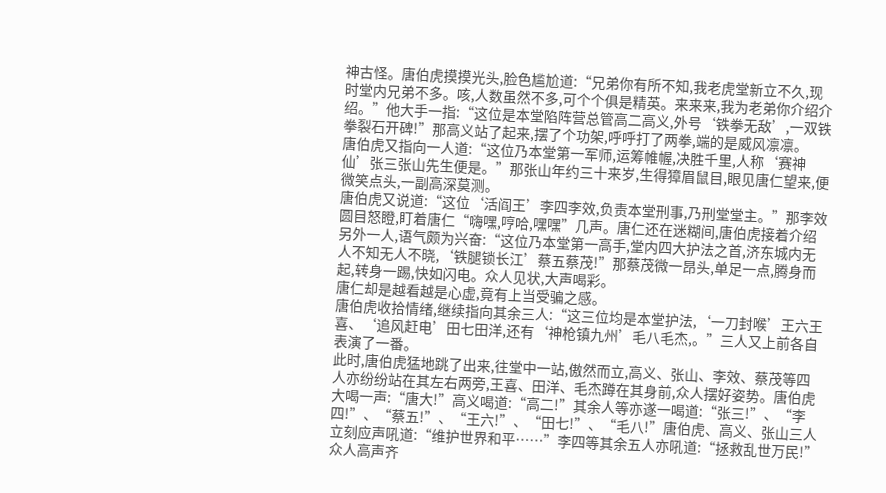神古怪。唐伯虎摸摸光头,脸色尴尬道:“兄弟你有所不知,我老虎堂新立不久,现时堂内兄弟不多。咳,人数虽然不多,可个个俱是精英。来来来,我为老弟你介绍介绍。”他大手一指:“这位是本堂陷阵营总管高二高义,外号‘铁拳无敌’,一双铁拳裂石开碑!”那高义站了起来,摆了个功架,呼呼打了两拳,端的是威风凛凛。
唐伯虎又指向一人道:“这位乃本堂第一军师,运筹帷幄,决胜千里,人称‘赛神仙’张三张山先生便是。”那张山年约三十来岁,生得獐眉鼠目,眼见唐仁望来,便微笑点头,一副高深莫测。
唐伯虎又说道:“这位‘活阎王’李四李效,负责本堂刑事,乃刑堂堂主。”那李效圆目怒瞪,盯着唐仁“嗨嘿,哼哈,嘿嘿”几声。唐仁还在迷糊间,唐伯虎接着介绍另外一人,语气颇为兴奋:“这位乃本堂第一高手,堂内四大护法之首,济东城内无人不知无人不晓,‘铁腿锁长江’蔡五蔡茂!”那蔡茂微一昂头,单足一点,腾身而起,转身一踢,快如闪电。众人见状,大声喝彩。
唐仁却是越看越是心虚,竟有上当受骗之感。
唐伯虎收拾情绪,继续指向其余三人:“这三位均是本堂护法,‘一刀封喉’王六王喜、‘追风赶电’田七田洋,还有‘神枪镇九州’毛八毛杰,。”三人又上前各自表演了一番。
此时,唐伯虎猛地跳了出来,往堂中一站,傲然而立,高义、张山、李效、蔡茂等四人亦纷纷站在其左右两旁,王喜、田洋、毛杰蹲在其身前,众人摆好姿势。唐伯虎大喝一声:“唐大!”高义喝道:“高二!”其余人等亦遂一喝道:“张三!”、“李四!”、“蔡五!”、“王六!”、“田七!”、“毛八!”唐伯虎、高义、张山三人立刻应声吼道:“维护世界和平……”李四等其余五人亦吼道:“拯救乱世万民!”众人高声齐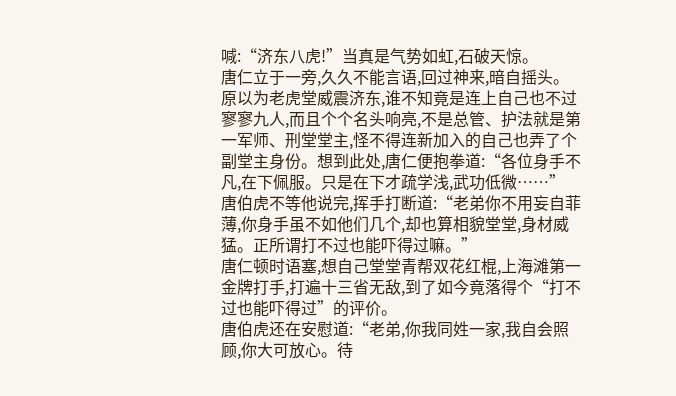喊:“济东八虎!”当真是气势如虹,石破天惊。
唐仁立于一旁,久久不能言语,回过神来,暗自摇头。原以为老虎堂威震济东,谁不知竟是连上自己也不过寥寥九人,而且个个名头响亮,不是总管、护法就是第一军师、刑堂堂主,怪不得连新加入的自己也弄了个副堂主身份。想到此处,唐仁便抱拳道:“各位身手不凡,在下佩服。只是在下才疏学浅,武功低微……”
唐伯虎不等他说完,挥手打断道:“老弟你不用妄自菲薄,你身手虽不如他们几个,却也算相貌堂堂,身材威猛。正所谓打不过也能吓得过嘛。”
唐仁顿时语塞,想自己堂堂青帮双花红棍,上海滩第一金牌打手,打遍十三省无敌,到了如今竟落得个“打不过也能吓得过”的评价。
唐伯虎还在安慰道:“老弟,你我同姓一家,我自会照顾,你大可放心。待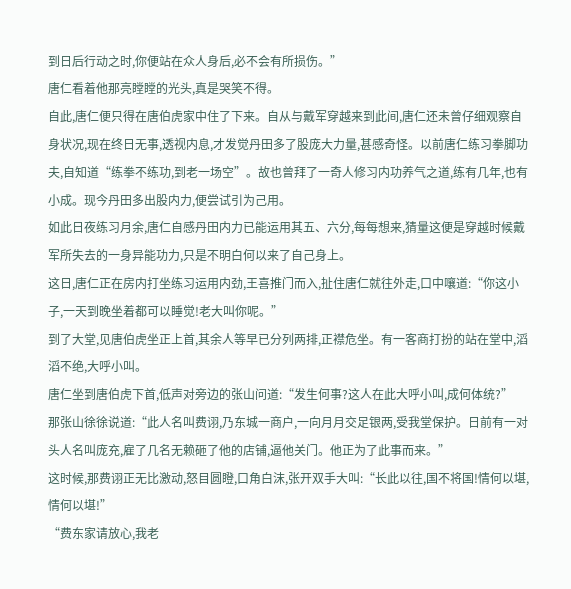到日后行动之时,你便站在众人身后,必不会有所损伤。”
唐仁看着他那亮瞠瞠的光头,真是哭笑不得。
自此,唐仁便只得在唐伯虎家中住了下来。自从与戴军穿越来到此间,唐仁还未曾仔细观察自身状况,现在终日无事,透视内息,才发觉丹田多了股庞大力量,甚感奇怪。以前唐仁练习拳脚功夫,自知道“练拳不练功,到老一场空”。故也曾拜了一奇人修习内功养气之道,练有几年,也有小成。现今丹田多出股内力,便尝试引为己用。
如此日夜练习月余,唐仁自感丹田内力已能运用其五、六分,每每想来,猜量这便是穿越时候戴军所失去的一身异能功力,只是不明白何以来了自己身上。
这日,唐仁正在房内打坐练习运用内劲,王喜推门而入,扯住唐仁就往外走,口中嚷道:“你这小子,一天到晚坐着都可以睡觉!老大叫你呢。”
到了大堂,见唐伯虎坐正上首,其余人等早已分列两排,正襟危坐。有一客商打扮的站在堂中,滔滔不绝,大呼小叫。
唐仁坐到唐伯虎下首,低声对旁边的张山问道:“发生何事?这人在此大呼小叫,成何体统?”
那张山徐徐说道:“此人名叫费诩,乃东城一商户,一向月月交足银两,受我堂保护。日前有一对头人名叫庞充,雇了几名无赖砸了他的店铺,逼他关门。他正为了此事而来。”
这时候,那费诩正无比激动,怒目圆瞪,口角白沫,张开双手大叫:“长此以往,国不将国!情何以堪,情何以堪!”
“费东家请放心,我老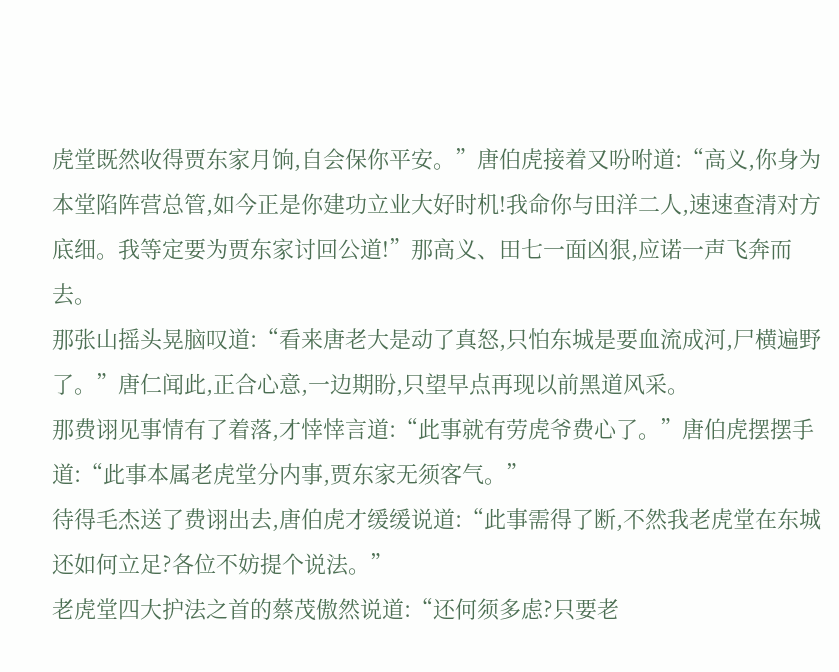虎堂既然收得贾东家月饷,自会保你平安。”唐伯虎接着又吩咐道:“高义,你身为本堂陷阵营总管,如今正是你建功立业大好时机!我命你与田洋二人,速速查清对方底细。我等定要为贾东家讨回公道!”那高义、田七一面凶狠,应诺一声飞奔而去。
那张山摇头晃脑叹道:“看来唐老大是动了真怒,只怕东城是要血流成河,尸横遍野了。”唐仁闻此,正合心意,一边期盼,只望早点再现以前黑道风采。
那费诩见事情有了着落,才悻悻言道:“此事就有劳虎爷费心了。”唐伯虎摆摆手道:“此事本属老虎堂分内事,贾东家无须客气。”
待得毛杰送了费诩出去,唐伯虎才缓缓说道:“此事需得了断,不然我老虎堂在东城还如何立足?各位不妨提个说法。”
老虎堂四大护法之首的蔡茂傲然说道:“还何须多虑?只要老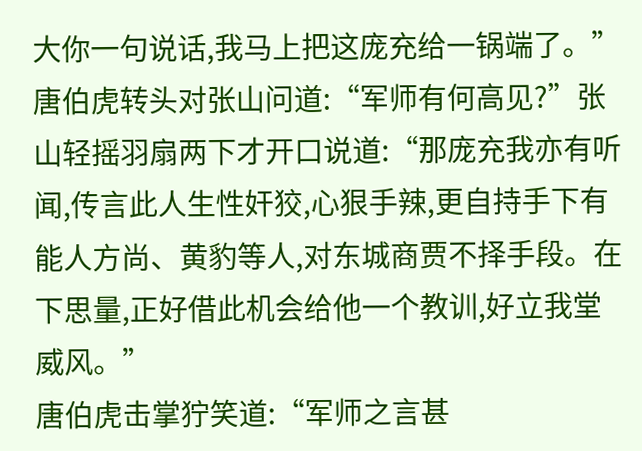大你一句说话,我马上把这庞充给一锅端了。”
唐伯虎转头对张山问道:“军师有何高见?”张山轻摇羽扇两下才开口说道:“那庞充我亦有听闻,传言此人生性奸狡,心狠手辣,更自持手下有能人方尚、黄豹等人,对东城商贾不择手段。在下思量,正好借此机会给他一个教训,好立我堂威风。”
唐伯虎击掌狞笑道:“军师之言甚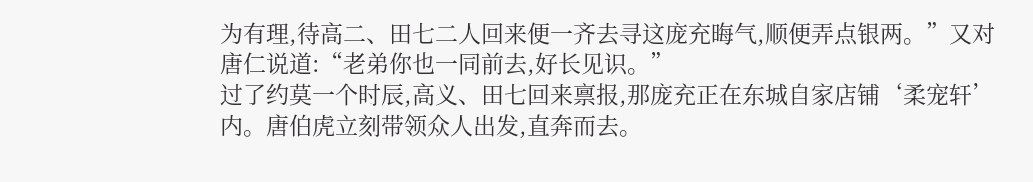为有理,待高二、田七二人回来便一齐去寻这庞充晦气,顺便弄点银两。”又对唐仁说道:“老弟你也一同前去,好长见识。”
过了约莫一个时辰,高义、田七回来禀报,那庞充正在东城自家店铺‘柔宠轩’内。唐伯虎立刻带领众人出发,直奔而去。